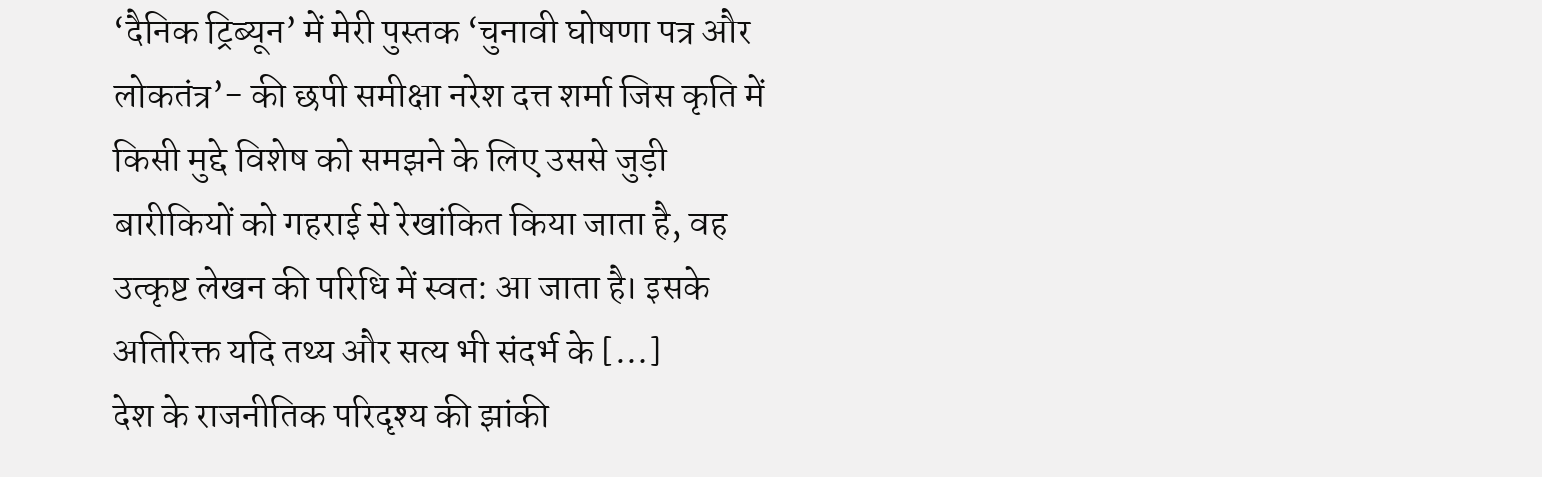‘दैनिक ट्रिब्यून’ में मेरी पुस्तक ‘चुनावी घोषणा पत्र और लोकतंत्र’- की छपी समीक्षा नरेश दत्त शर्मा जिस कृति में किसी मुद्दे विशेष को समझने के लिए उससे जुड़ी बारीकियों को गहराई से रेखांकित किया जाता है, वह उत्कृष्ट लेखन की परिधि में स्वत: आ जाता है। इसके अतिरिक्त यदि तथ्य और सत्य भी संदर्भ के […]
देश के राजनीतिक परिदृश्य की झांकी